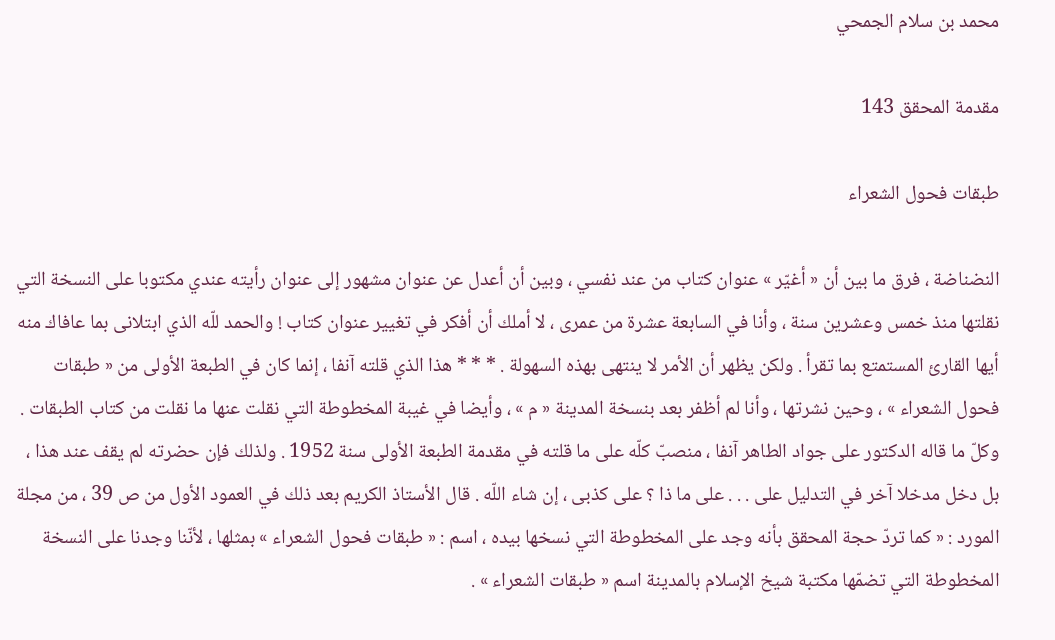محمد بن سلام الجمحي

مقدمة المحقق 143

طبقات فحول الشعراء

النضناضة ، فرق ما بين أن « أغيّر » عنوان كتاب من عند نفسي ، وبين أن أعدل عن عنوان مشهور إلى عنوان رأيته عندي مكتوبا على النسخة التي نقلتها منذ خمس وعشرين سنة ، وأنا في السابعة عشرة من عمرى ، لا أملك أن أفكر في تغيير عنوان كتاب ! والحمد للّه الذي ابتلانى بما عافاك منه أيها القارئ المستمتع بما تقرأ . ولكن يظهر أن الأمر لا ينتهى بهذه السهولة . * * * هذا الذي قلته آنفا ، إنما كان في الطبعة الأولى من « طبقات فحول الشعراء » ، وحين نشرتها ، وأنا لم أظفر بعد بنسخة المدينة « م » ، وأيضا في غيبة المخطوطة التي نقلت عنها ما نقلت من كتاب الطبقات . وكلّ ما قاله الدكتور على جواد الطاهر آنفا ، منصبّ كلّه على ما قلته في مقدمة الطبعة الأولى سنة 1952 . ولذلك فإن حضرته لم يقف عند هذا ، بل دخل مدخلا آخر في التدليل على . . . على ما ذا ؟ على كذبى ، إن شاء اللّه . قال الأستاذ الكريم بعد ذلك في العمود الأول من ص 39 ، من مجلة المورد : « كما تردّ حجة المحقق بأنه وجد على المخطوطة التي نسخها بيده ، اسم : « طبقات فحول الشعراء » بمثلها ، لأنّنا وجدنا على النسخة المخطوطة التي تضمّها مكتبة شيخ الإسلام بالمدينة اسم « طبقات الشعراء » .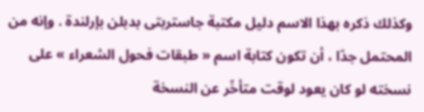وكذلك ذكره بهذا الاسم دليل مكتبة جاستربتى بدبلن بإرلندة . وإنه من المحتمل جدّا ، أن تكون كتابة اسم « طبقات فحول الشعراء » على نسخته لو كان يعود لوقت متأخّر عن النسخة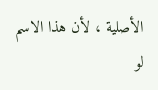الأصلية ، لأن هذا الاسم لو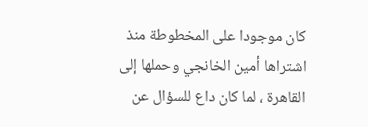كان موجودا على المخطوطة منذ اشتراها أمين الخانجي وحملها إلى القاهرة ، لما كان داع للسؤال عن